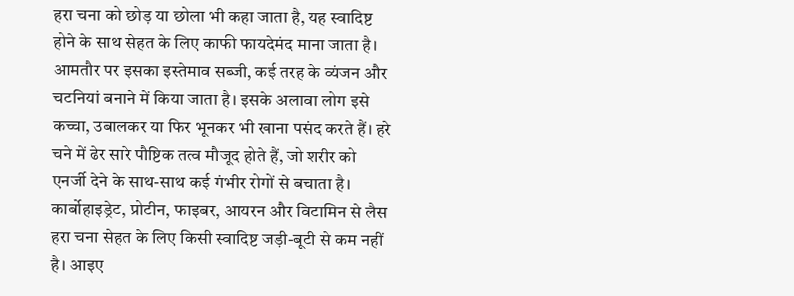हरा चना को छोड़ या छोला भी कहा जाता है, यह स्वादिष्ट होने के साथ सेहत के लिए काफी फायदेमंद माना जाता है। आमतौर पर इसका इस्तेमाव सब्जी, कई तरह के व्यंजन और चटनियां बनाने में किया जाता है। इसके अलावा लोग इसे कच्चा, उबालकर या फिर भूनकर भी खाना पसंद करते हैं। हरे चने में ढेर सारे पौष्टिक तत्व मौजूद होते हैं, जो शरीर को एनर्जी देने के साथ-साथ कई गंभीर रोगों से बचाता है। कार्बोहाइड्रेट, प्रोटीन, फाइबर, आयरन और विटामिन से लैस हरा चना सेहत के लिए किसी स्वादिष्ट जड़ी-बूटी से कम नहीं है। आइए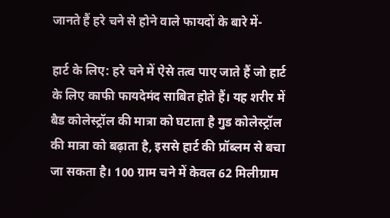जानते हैं हरे चने से होने वाले फायदों के बारे में-

हार्ट के लिए: हरे चने में ऐसे तत्व पाए जाते हैं जो हार्ट के लिए काफी फायदेमंद साबित होते हैं। यह शरीर में बैड कोलेस्ट्रॉल की मात्रा को घटाता है गुड कोलेस्ट्रॉल की मात्रा को बढ़ाता है, इससे हार्ट की प्रॉब्लम से बचा जा सकता है। 100 ग्राम चने में केवल 62 मिलीग्राम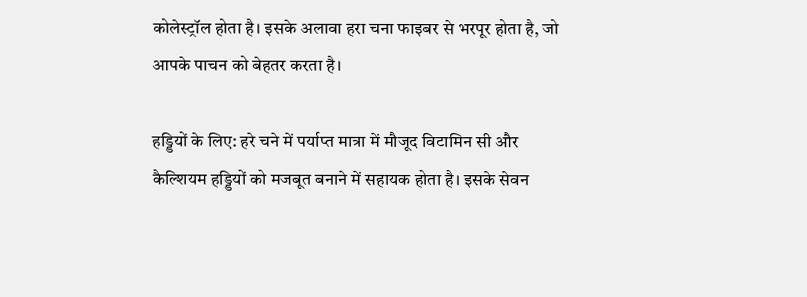कोलेस्ट्रॉल होता है। इसके अलावा हरा चना फाइबर से भरपूर होता है, जो आपके पाचन को बेहतर करता है।

हड्डियों के लिए: हरे चने में पर्याप्त मात्रा में मौजूद विटामिन सी और कैल्शियम हड्डियों को मजबूत बनाने में सहायक होता है। इसके सेवन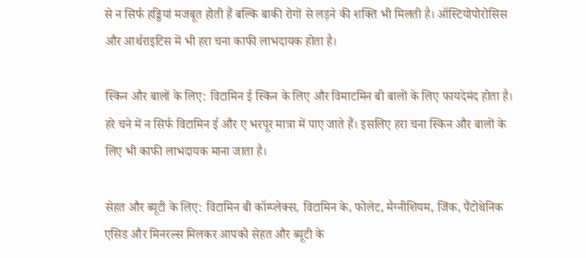से न सिर्फ हड्डियां मजबूत होती हैं बल्कि बाकी रोगों से लड़ने की शक्ति भी मिलती है। ऑस्टियोपोरोसिस और आर्थराइटिस में भी हरा चना काफी लाभदायक होता है।

स्किन और बालों के लिए: विटामिन ई स्किन के लिए और विमाटमिन बी बालों के लिए फायदेमंद होता है। हरे चने में न सिर्फ विटामिन ई और ए भरपूर मात्रा में पाए जाते हैं। इसलिए हरा चना स्किन और बालों के लिए भी काफी लाभदायक माना जाता है।

सेहत और ब्यूटी के लिए: विटामिन बी कॉम्प्लेक्स, विटामिन के, फोलेट, मैग्नीशियम, जिंक, पैंटोथेनिक एसिड और मिनरल्स मिलकर आपको सेहत और ब्यूटी के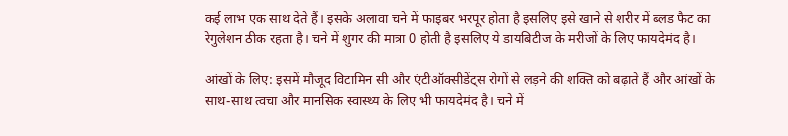कई लाभ एक साथ देते हैं। इसके अलावा चने में फाइबर भरपूर होता है इसलिए इसे खाने से शरीर में ब्लड फैट का रेगुलेशन ठीक रहता है। चने में शुगर की मात्रा 0 होती है इसलिए ये डायबिटीज के मरीजों के लिए फायदेमंद है।

आंखों के लिए: इसमें मौजूद विटामिन सी और एंटीऑक्सीडेंट्स रोगों से लड़ने की शक्ति को बढ़ाते हैं और आंखों के साथ-साथ त्वचा और मानसिक स्वास्थ्य के लिए भी फायदेमंद है। चने में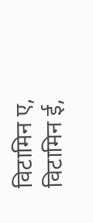विटामिन ए, विटामिन ई,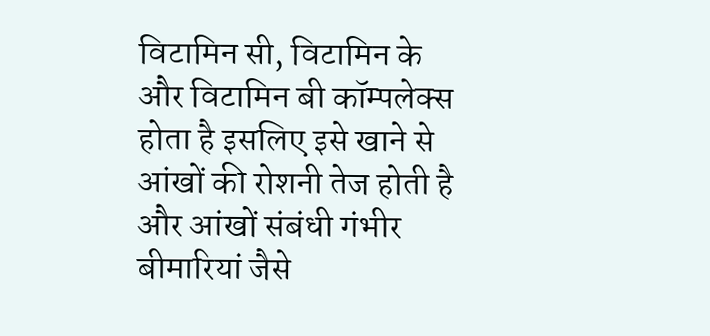विटामिन सी, विटामिन के और विटामिन बी कॉम्पलेक्स होता है इसलिए इसे खाने से आंखों की रोशनी तेज होती है और आंखों संबंधी गंभीर बीमारियां जैसे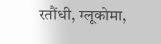रतौंधी, ग्लूकोमा,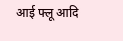आई फ्लू आदि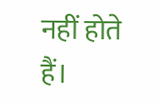नहीं होते हैं।